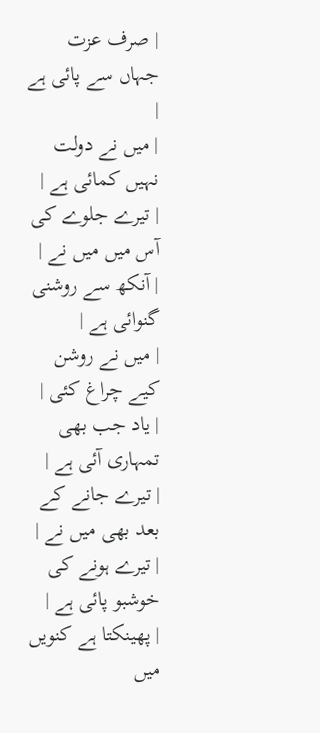| صرف عزت جہاں سے پائی ہے |
| میں نے دولت نہیں کمائی ہے |
| تیرے جلوے کی آس میں میں نے |
| آنکھ سے روشنی گنوائی ہے |
| میں نے روشن کیے چراغ کئی |
| یاد جب بھی تمہاری آئی ہے |
| تیرے جانے کے بعد بھی میں نے |
| تیرے ہونے کی خوشبو پائی ہے |
| پھینکتا ہے کنویں میں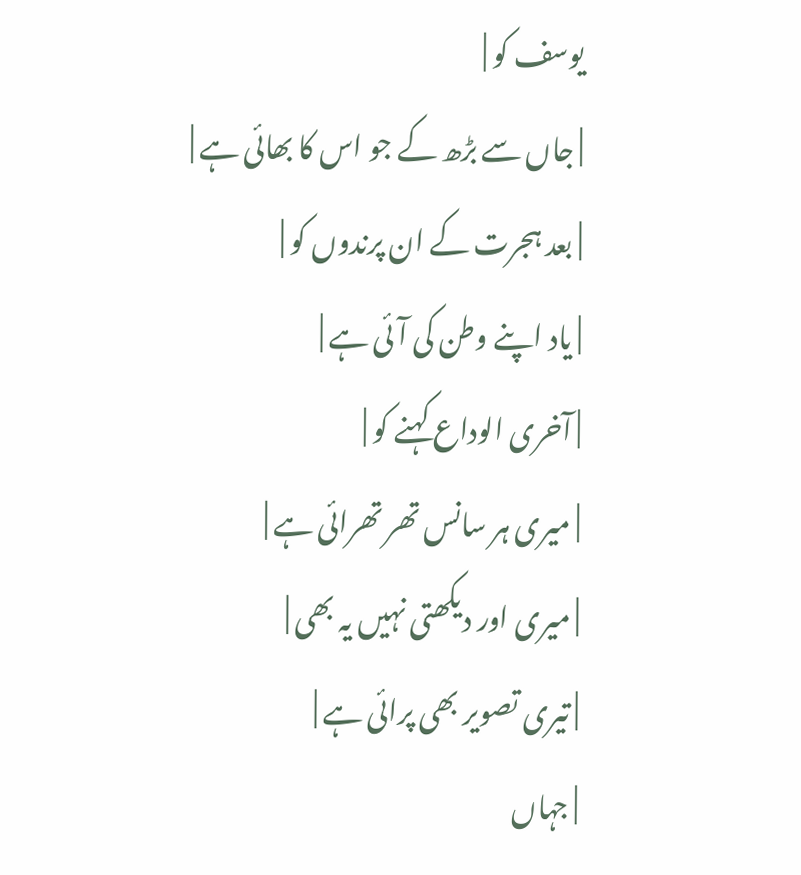یوسف کو |
| جاں سے بڑھ کے جو اس کا بھائی ہے |
| بعد ہجرت کے ان پرندوں کو |
| یاد اپنے وطن کی آئی ہے |
| آخری الوداع کہنے کو |
| میری ہر سانس تھر تھرائی ہے |
| میری اور دیکھتی نہیں یہ بھی |
| تیری تصویر بھی پرائی ہے |
| جہاں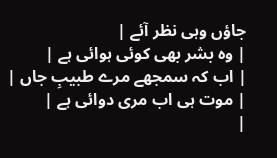جاؤں وہی نظر آئے |
| وہ بشر بھی کوئی ہوائی ہے |
| اب کہ سمجھے مرے طبیبِ جاں |
| موت ہی اب مری دوائی ہے |
|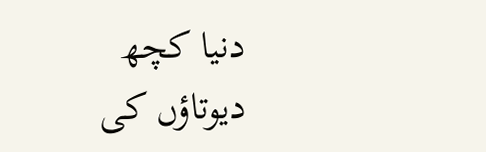دنیا کچھ دیوتاؤں کی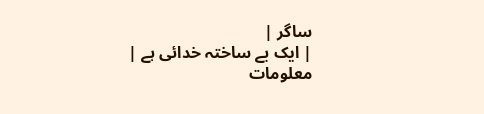ساگر |
| ایک بے ساختہ خدائی ہے |
معلومات